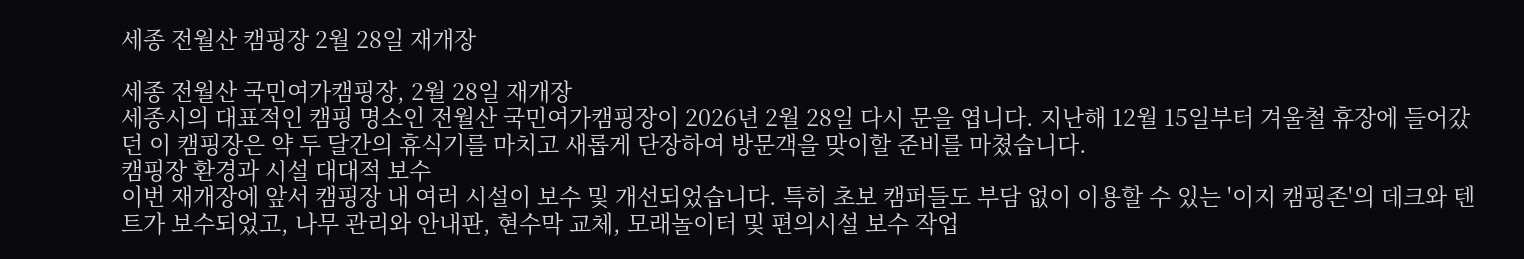세종 전월산 캠핑장 2월 28일 재개장

세종 전월산 국민여가캠핑장, 2월 28일 재개장
세종시의 대표적인 캠핑 명소인 전월산 국민여가캠핑장이 2026년 2월 28일 다시 문을 엽니다. 지난해 12월 15일부터 겨울철 휴장에 들어갔던 이 캠핑장은 약 두 달간의 휴식기를 마치고 새롭게 단장하여 방문객을 맞이할 준비를 마쳤습니다.
캠핑장 환경과 시설 대대적 보수
이번 재개장에 앞서 캠핑장 내 여러 시설이 보수 및 개선되었습니다. 특히 초보 캠퍼들도 부담 없이 이용할 수 있는 '이지 캠핑존'의 데크와 텐트가 보수되었고, 나무 관리와 안내판, 현수막 교체, 모래놀이터 및 편의시설 보수 작업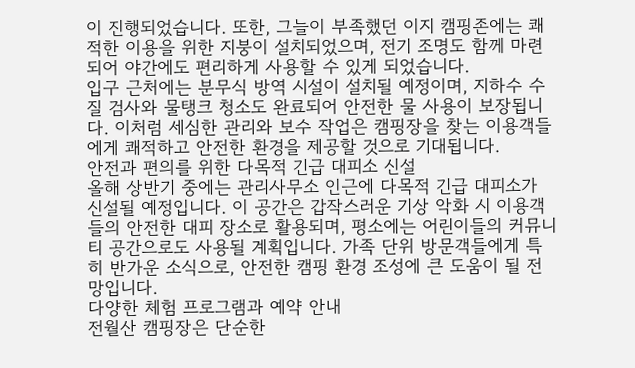이 진행되었습니다. 또한, 그늘이 부족했던 이지 캠핑존에는 쾌적한 이용을 위한 지붕이 설치되었으며, 전기 조명도 함께 마련되어 야간에도 편리하게 사용할 수 있게 되었습니다.
입구 근처에는 분무식 방역 시설이 설치될 예정이며, 지하수 수질 검사와 물탱크 청소도 완료되어 안전한 물 사용이 보장됩니다. 이처럼 세심한 관리와 보수 작업은 캠핑장을 찾는 이용객들에게 쾌적하고 안전한 환경을 제공할 것으로 기대됩니다.
안전과 편의를 위한 다목적 긴급 대피소 신설
올해 상반기 중에는 관리사무소 인근에 다목적 긴급 대피소가 신설될 예정입니다. 이 공간은 갑작스러운 기상 악화 시 이용객들의 안전한 대피 장소로 활용되며, 평소에는 어린이들의 커뮤니티 공간으로도 사용될 계획입니다. 가족 단위 방문객들에게 특히 반가운 소식으로, 안전한 캠핑 환경 조성에 큰 도움이 될 전망입니다.
다양한 체험 프로그램과 예약 안내
전월산 캠핑장은 단순한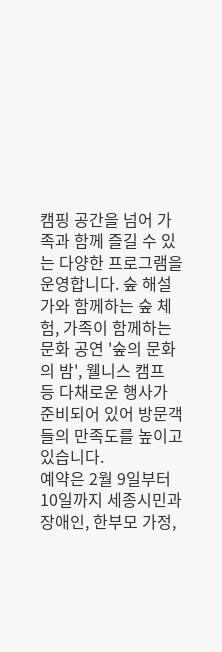캠핑 공간을 넘어 가족과 함께 즐길 수 있는 다양한 프로그램을 운영합니다. 숲 해설가와 함께하는 숲 체험, 가족이 함께하는 문화 공연 '숲의 문화의 밤', 웰니스 캠프 등 다채로운 행사가 준비되어 있어 방문객들의 만족도를 높이고 있습니다.
예약은 2월 9일부터 10일까지 세종시민과 장애인, 한부모 가정,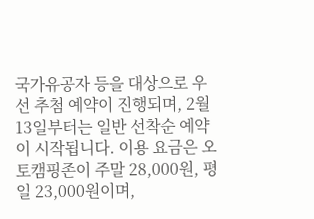국가유공자 등을 대상으로 우선 추첨 예약이 진행되며, 2월 13일부터는 일반 선착순 예약이 시작됩니다. 이용 요금은 오토캠핑존이 주말 28,000원, 평일 23,000원이며,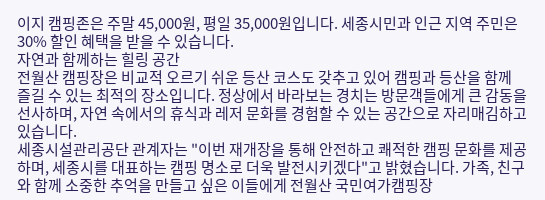이지 캠핑존은 주말 45,000원, 평일 35,000원입니다. 세종시민과 인근 지역 주민은 30% 할인 혜택을 받을 수 있습니다.
자연과 함께하는 힐링 공간
전월산 캠핑장은 비교적 오르기 쉬운 등산 코스도 갖추고 있어 캠핑과 등산을 함께 즐길 수 있는 최적의 장소입니다. 정상에서 바라보는 경치는 방문객들에게 큰 감동을 선사하며, 자연 속에서의 휴식과 레저 문화를 경험할 수 있는 공간으로 자리매김하고 있습니다.
세종시설관리공단 관계자는 "이번 재개장을 통해 안전하고 쾌적한 캠핑 문화를 제공하며, 세종시를 대표하는 캠핑 명소로 더욱 발전시키겠다"고 밝혔습니다. 가족, 친구와 함께 소중한 추억을 만들고 싶은 이들에게 전월산 국민여가캠핑장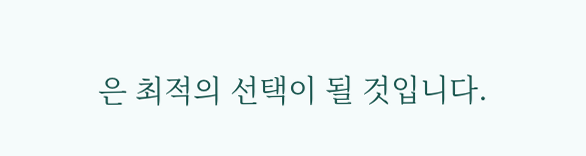은 최적의 선택이 될 것입니다.